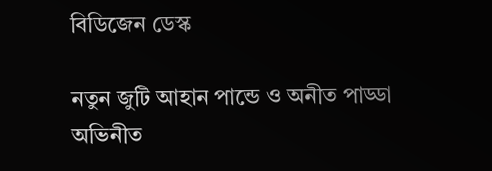বিডিজেন ডেস্ক

নতুন জুটি আহান পান্ডে ও অনীত পাড্ডা অভিনীত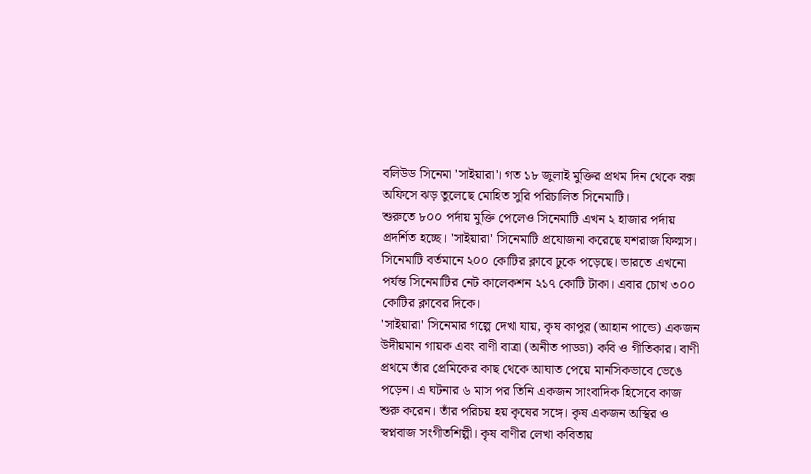বলিউড সিনেমা 'সাইয়ারা'। গত ১৮ জুলাই মুক্তির প্রথম দিন থেকে বক্স অফিসে ঝড় তুলেছে মোহিত সুরি পরিচালিত সিনেমাটি।
শুরুতে ৮০০ পর্দায় মুক্তি পেলেও সিনেমাটি এখন ২ হাজার পর্দায় প্রদর্শিত হচ্ছে। 'সাইয়ারা' সিনেমাটি প্রযোজনা করেছে যশরাজ ফিল্মস।
সিনেমাটি বর্তমানে ২০০ কোটির ক্লাবে ঢুকে পড়েছে। ভারতে এখনো পর্যন্ত সিনেমাটির নেট কালেকশন ২১৭ কোটি টাকা। এবার চোখ ৩০০ কোটির ক্লাবের দিকে।
'সাইয়ারা' সিনেমার গল্পে দেখা যায়, কৃষ কাপুর (আহান পান্ডে) একজন উদীয়মান গায়ক এবং বাণী বাত্রা (অনীত পাড্ডা) কবি ও গীতিকার। বাণী প্রথমে তাঁর প্রেমিকের কাছ থেকে আঘাত পেয়ে মানসিকভাবে ভেঙে পড়েন। এ ঘটনার ৬ মাস পর তিনি একজন সাংবাদিক হিসেবে কাজ শুরু করেন। তাঁর পরিচয় হয় কৃষের সঙ্গে। কৃষ একজন অস্থির ও স্বপ্নবাজ সংগীতশিল্পী। কৃষ বাণীর লেখা কবিতায়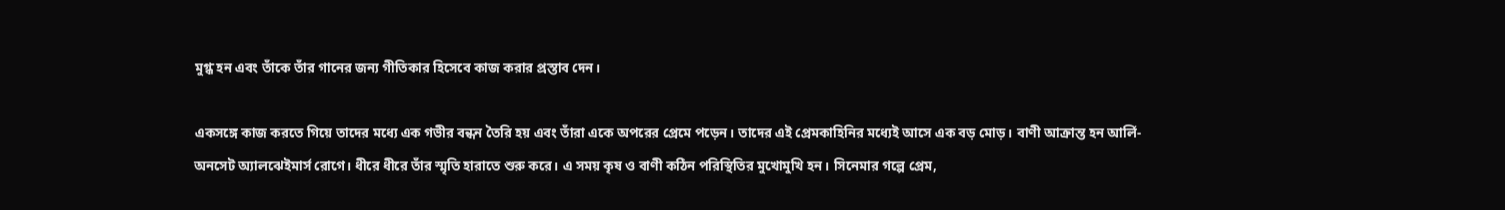মুগ্ধ হন এবং তাঁকে তাঁর গানের জন্য গীতিকার হিসেবে কাজ করার প্রস্তাব দেন।

একসঙ্গে কাজ করতে গিয়ে তাদের মধ্যে এক গভীর বন্ধন তৈরি হয় এবং তাঁরা একে অপরের প্রেমে পড়েন। তাদের এই প্রেমকাহিনির মধ্যেই আসে এক বড় মোড়। বাণী আক্রান্ত হন আর্লি-অনসেট অ্যালঝেইমার্স রোগে। ধীরে ধীরে তাঁর স্মৃতি হারাতে শুরু করে। এ সময় কৃষ ও বাণী কঠিন পরিস্থিতির মুখোমুখি হন। সিনেমার গল্পে প্রেম,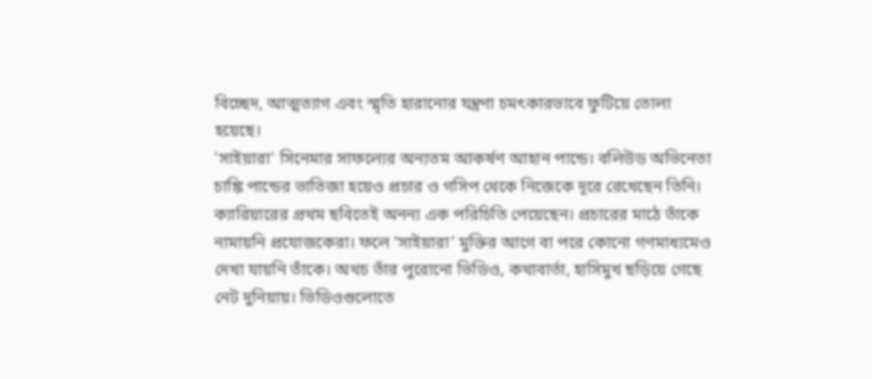বিচ্ছেদ, আত্মত্যাগ এবং স্মৃতি হারানোর যন্ত্রণা চমৎকারভাবে ফুটিয়ে তোলা হয়েছে।
'সাইয়ারা' সিনেমার সাফল্যের অন্যতম আকর্ষণ আহান পান্ডে। বলিউড অভিনেতা চাঙ্কি পান্ডের ভাতিজা হয়েও প্রচার ও গসিপ থেকে নিজেকে দূরে রেখেছেন তিনি। ক্যারিয়ারের প্রথম ছবিতেই অনন্য এক পরিচিতি পেয়েছেন। প্রচারের মাঠে তাঁকে নামায়নি প্রযোজকেরা। ফলে ‘সাইয়ারা’ মুক্তির আগে বা পরে কোনো গণমাধ্যমেও দেখা যায়নি তাঁকে। অথচ তাঁর পুরোনো ভিডিও, কথাবার্তা, হাসিমুখ ছড়িয়ে গেছে নেট দুনিয়ায়। ভিডিওগুলোতে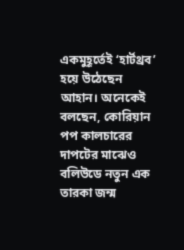একমুহূর্তেই ‘হার্টথ্রব’ হয়ে উঠেছেন আহান। অনেকেই বলছেন, কোরিয়ান পপ কালচারের দাপটের মাঝেও বলিউডে নতুন এক তারকা জন্ম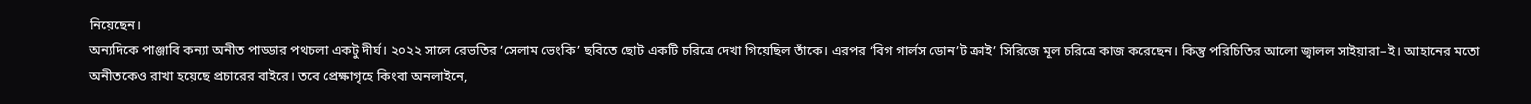নিয়েছেন।
অন্যদিকে পাঞ্জাবি কন্যা অনীত পাড্ডার পথচলা একটু দীর্ঘ। ২০২২ সালে রেভতির ‘সেলাম ভেংকি’ ছবিতে ছোট একটি চরিত্রে দেখা গিয়েছিল তাঁকে। এরপর ‘বিগ গার্লস ডোন’ট ক্রাই’ সিরিজে মূল চরিত্রে কাজ করেছেন। কিন্তু পরিচিতির আলো জ্বালল সাইয়ারা–ই। আহানের মতো অনীতকেও রাখা হয়েছে প্রচারের বাইরে। তবে প্রেক্ষাগৃহে কিংবা অনলাইনে,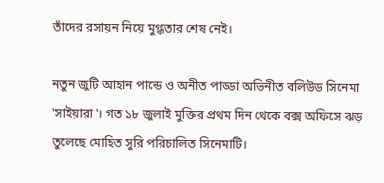তাঁদের রসায়ন নিয়ে মুগ্ধতার শেষ নেই।

নতুন জুটি আহান পান্ডে ও অনীত পাড্ডা অভিনীত বলিউড সিনেমা 'সাইয়ারা'। গত ১৮ জুলাই মুক্তির প্রথম দিন থেকে বক্স অফিসে ঝড় তুলেছে মোহিত সুরি পরিচালিত সিনেমাটি।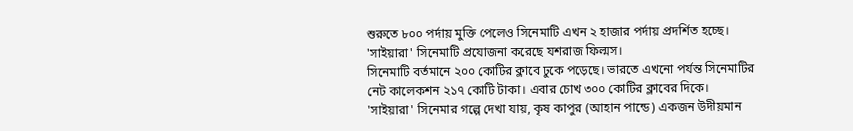শুরুতে ৮০০ পর্দায় মুক্তি পেলেও সিনেমাটি এখন ২ হাজার পর্দায় প্রদর্শিত হচ্ছে। 'সাইয়ারা' সিনেমাটি প্রযোজনা করেছে যশরাজ ফিল্মস।
সিনেমাটি বর্তমানে ২০০ কোটির ক্লাবে ঢুকে পড়েছে। ভারতে এখনো পর্যন্ত সিনেমাটির নেট কালেকশন ২১৭ কোটি টাকা। এবার চোখ ৩০০ কোটির ক্লাবের দিকে।
'সাইয়ারা' সিনেমার গল্পে দেখা যায়, কৃষ কাপুর (আহান পান্ডে) একজন উদীয়মান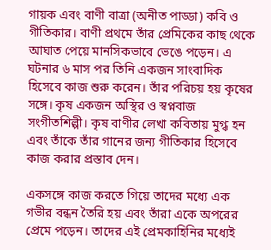গায়ক এবং বাণী বাত্রা (অনীত পাড্ডা) কবি ও গীতিকার। বাণী প্রথমে তাঁর প্রেমিকের কাছ থেকে আঘাত পেয়ে মানসিকভাবে ভেঙে পড়েন। এ ঘটনার ৬ মাস পর তিনি একজন সাংবাদিক হিসেবে কাজ শুরু করেন। তাঁর পরিচয় হয় কৃষের সঙ্গে। কৃষ একজন অস্থির ও স্বপ্নবাজ সংগীতশিল্পী। কৃষ বাণীর লেখা কবিতায় মুগ্ধ হন এবং তাঁকে তাঁর গানের জন্য গীতিকার হিসেবে কাজ করার প্রস্তাব দেন।

একসঙ্গে কাজ করতে গিয়ে তাদের মধ্যে এক গভীর বন্ধন তৈরি হয় এবং তাঁরা একে অপরের প্রেমে পড়েন। তাদের এই প্রেমকাহিনির মধ্যেই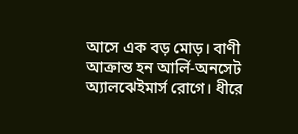আসে এক বড় মোড়। বাণী আক্রান্ত হন আর্লি-অনসেট অ্যালঝেইমার্স রোগে। ধীরে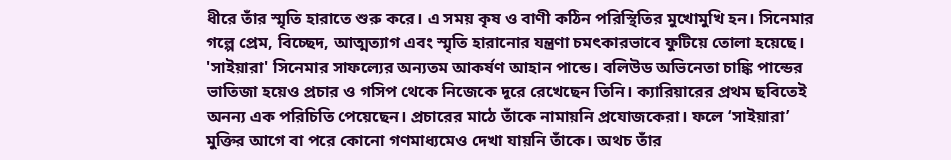ধীরে তাঁর স্মৃতি হারাতে শুরু করে। এ সময় কৃষ ও বাণী কঠিন পরিস্থিতির মুখোমুখি হন। সিনেমার গল্পে প্রেম, বিচ্ছেদ, আত্মত্যাগ এবং স্মৃতি হারানোর যন্ত্রণা চমৎকারভাবে ফুটিয়ে তোলা হয়েছে।
'সাইয়ারা' সিনেমার সাফল্যের অন্যতম আকর্ষণ আহান পান্ডে। বলিউড অভিনেতা চাঙ্কি পান্ডের ভাতিজা হয়েও প্রচার ও গসিপ থেকে নিজেকে দূরে রেখেছেন তিনি। ক্যারিয়ারের প্রথম ছবিতেই অনন্য এক পরিচিতি পেয়েছেন। প্রচারের মাঠে তাঁকে নামায়নি প্রযোজকেরা। ফলে ‘সাইয়ারা’ মুক্তির আগে বা পরে কোনো গণমাধ্যমেও দেখা যায়নি তাঁকে। অথচ তাঁর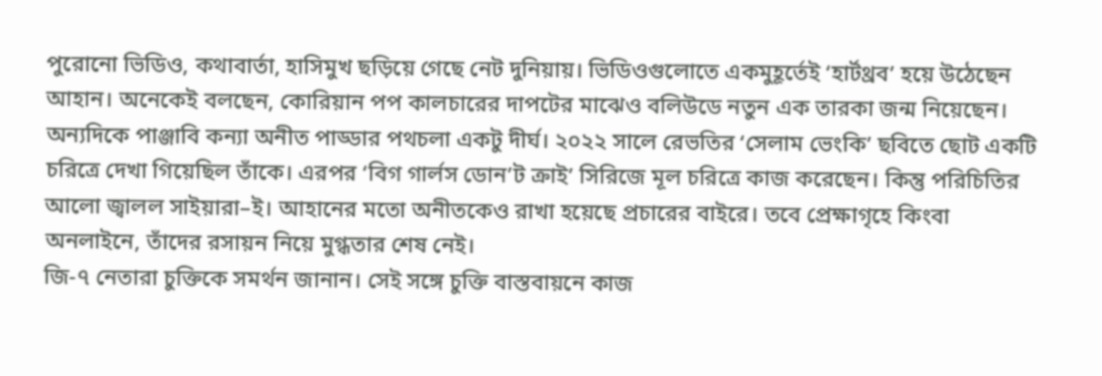পুরোনো ভিডিও, কথাবার্তা, হাসিমুখ ছড়িয়ে গেছে নেট দুনিয়ায়। ভিডিওগুলোতে একমুহূর্তেই ‘হার্টথ্রব’ হয়ে উঠেছেন আহান। অনেকেই বলছেন, কোরিয়ান পপ কালচারের দাপটের মাঝেও বলিউডে নতুন এক তারকা জন্ম নিয়েছেন।
অন্যদিকে পাঞ্জাবি কন্যা অনীত পাড্ডার পথচলা একটু দীর্ঘ। ২০২২ সালে রেভতির ‘সেলাম ভেংকি’ ছবিতে ছোট একটি চরিত্রে দেখা গিয়েছিল তাঁকে। এরপর ‘বিগ গার্লস ডোন’ট ক্রাই’ সিরিজে মূল চরিত্রে কাজ করেছেন। কিন্তু পরিচিতির আলো জ্বালল সাইয়ারা–ই। আহানের মতো অনীতকেও রাখা হয়েছে প্রচারের বাইরে। তবে প্রেক্ষাগৃহে কিংবা অনলাইনে, তাঁদের রসায়ন নিয়ে মুগ্ধতার শেষ নেই।
জি-৭ নেতারা চুক্তিকে সমর্থন জানান। সেই সঙ্গে চুক্তি বাস্তবায়নে কাজ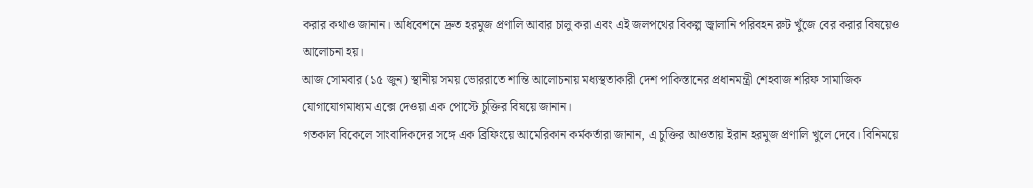করার কথাও জানান। অধিবেশনে দ্রুত হরমুজ প্রণালি আবার চালু করা এবং এই জলপথের বিকল্প জ্বালানি পরিবহন রুট খুঁজে বের করার বিষয়েও আলোচনা হয়।
আজ সোমবার (১৫ জুন) স্থানীয় সময় ভোররাতে শান্তি আলোচনায় মধ্যস্থতাকারী দেশ পাকিস্তানের প্রধানমন্ত্রী শেহবাজ শরিফ সামাজিক যোগাযোগমাধ্যম এক্সে দেওয়া এক পোস্টে চুক্তির বিষয়ে জানান।
গতকাল বিকেলে সাংবাদিকদের সঙ্গে এক ব্রিফিংয়ে আমেরিকান কর্মকর্তারা জানান, এ চুক্তির আওতায় ইরান হরমুজ প্রণালি খুলে দেবে। বিনিময়ে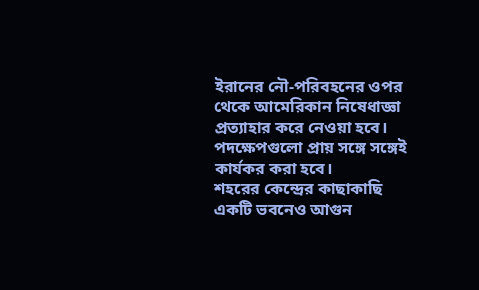ইরানের নৌ-পরিবহনের ওপর থেকে আমেরিকান নিষেধাজ্ঞা প্রত্যাহার করে নেওয়া হবে। পদক্ষেপগুলো প্রায় সঙ্গে সঙ্গেই কার্যকর করা হবে।
শহরের কেন্দ্রের কাছাকাছি একটি ভবনেও আগুন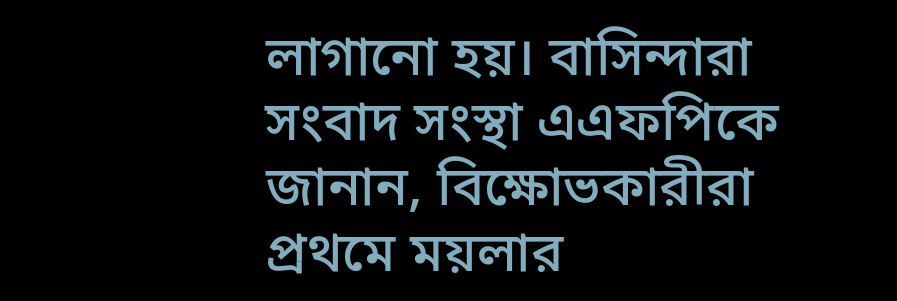লাগানো হয়। বাসিন্দারা সংবাদ সংস্থা এএফপিকে জানান, বিক্ষোভকারীরা প্রথমে ময়লার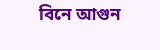বিনে আগুন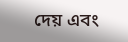দেয় এবং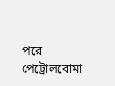পরে পেট্রোলবোমা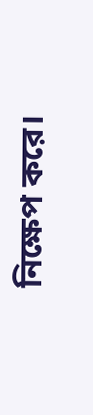নিক্ষেপ করে।